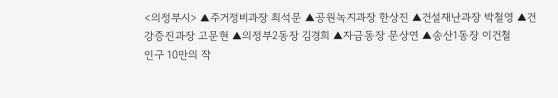<의정부시> ▲주거정비과장 최석문 ▲공원녹지과장 한상진 ▲건설재난과장 박철영 ▲건강증진과장 고문현 ▲의정부2동장 김경희 ▲자금동장 문상연 ▲송산1동장 이건철
인구 10만의 작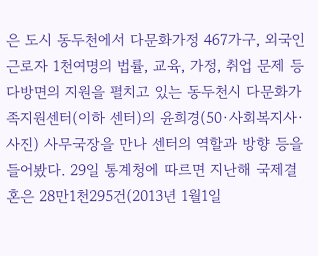은 도시 동두천에서 다문화가정 467가구, 외국인 근로자 1천여명의 법률, 교육, 가정, 취업 문제 등 다방면의 지원을 펼치고 있는 동두천시 다문화가족지원센터(이하 센터)의 윤희경(50·사회복지사·사진) 사무국장을 만나 센터의 역할과 방향 등을 들어봤다. 29일 통계청에 따르면 지난해 국제결혼은 28만1천295건(2013년 1월1일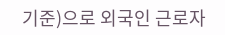기준)으로 외국인 근로자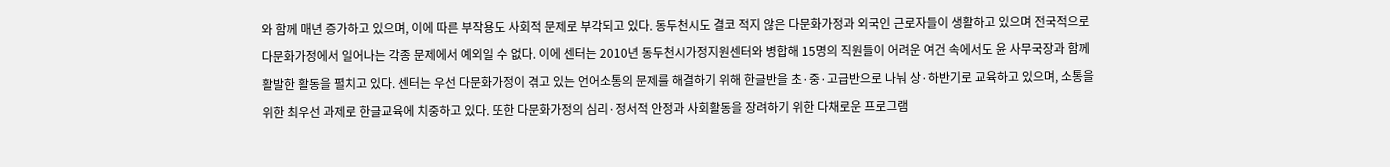와 함께 매년 증가하고 있으며, 이에 따른 부작용도 사회적 문제로 부각되고 있다. 동두천시도 결코 적지 않은 다문화가정과 외국인 근로자들이 생활하고 있으며 전국적으로 다문화가정에서 일어나는 각종 문제에서 예외일 수 없다. 이에 센터는 2010년 동두천시가정지원센터와 병합해 15명의 직원들이 어려운 여건 속에서도 윤 사무국장과 함께 활발한 활동을 펼치고 있다. 센터는 우선 다문화가정이 겪고 있는 언어소통의 문제를 해결하기 위해 한글반을 초·중·고급반으로 나눠 상·하반기로 교육하고 있으며, 소통을 위한 최우선 과제로 한글교육에 치중하고 있다. 또한 다문화가정의 심리·정서적 안정과 사회활동을 장려하기 위한 다채로운 프로그램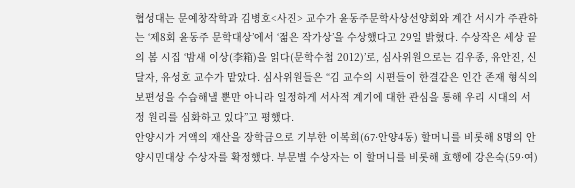협성대는 문예창작학과 김병호<사진> 교수가 윤동주문학사상선양회와 계간 서시가 주관하는 ‘제8회 윤동주 문학대상’에서 ‘젊은 작가상’을 수상했다고 29일 밝혔다. 수상작은 세상 끝의 봄 시집 ‘밤새 이상(李箱)을 읽다(문학수첩 2012)’로, 심사위원으로는 김우종, 유안진, 신달자, 유성호 교수가 맡았다. 심사위원들은 “김 교수의 시편들이 한결같은 인간 존재 형식의 보편성을 수습해낼 뿐만 아니라 일정하게 서사적 계기에 대한 관심을 통해 우리 시대의 서정 원리를 심화하고 있다”고 평했다.
안양시가 거액의 재산을 장학금으로 기부한 이복희(67·안양4동) 할머니를 비롯해 8명의 안양시민대상 수상자를 확정했다. 부문별 수상자는 이 할머니를 비롯해 효행에 강은숙(59·여)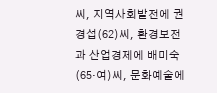씨, 지역사회발전에 권경섭(62)씨, 환경보전과 산업경제에 배미숙(65·여)씨, 문화예술에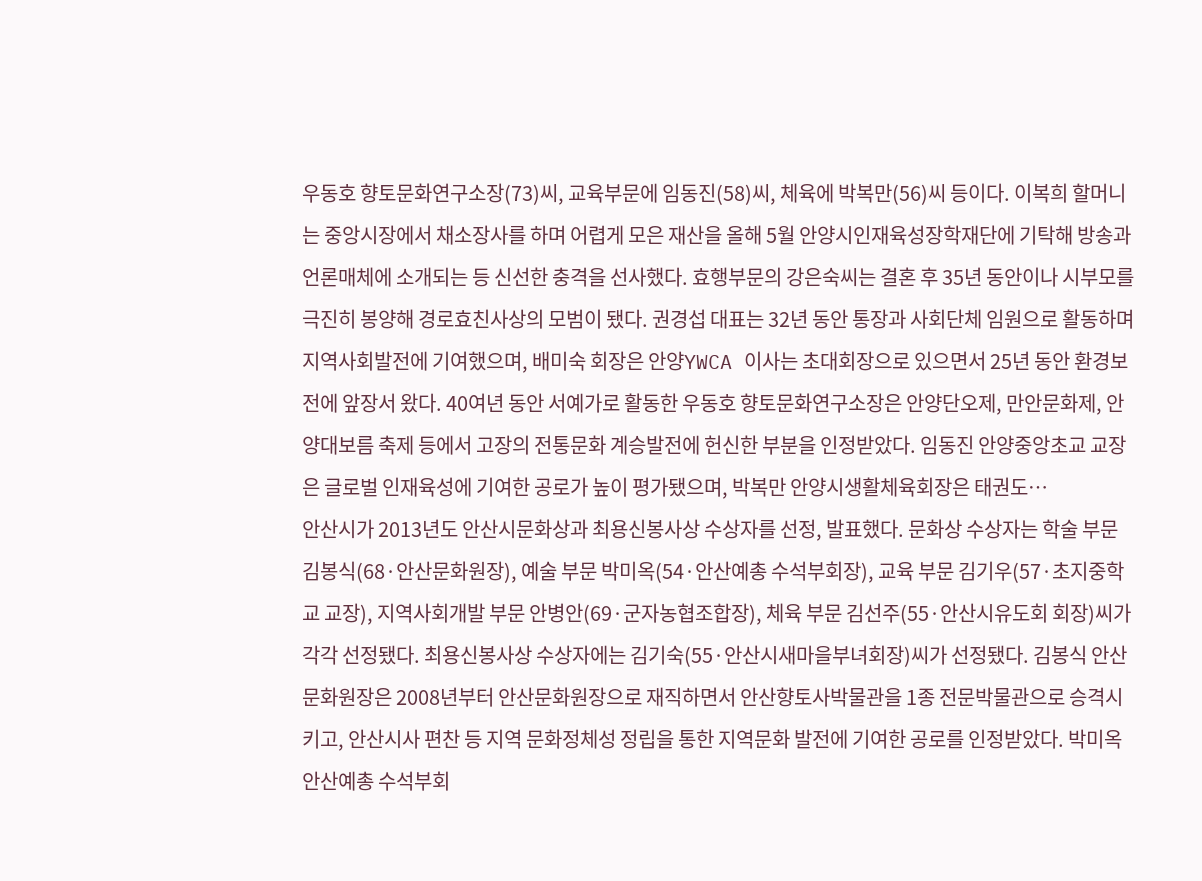우동호 향토문화연구소장(73)씨, 교육부문에 임동진(58)씨, 체육에 박복만(56)씨 등이다. 이복희 할머니는 중앙시장에서 채소장사를 하며 어렵게 모은 재산을 올해 5월 안양시인재육성장학재단에 기탁해 방송과 언론매체에 소개되는 등 신선한 충격을 선사했다. 효행부문의 강은숙씨는 결혼 후 35년 동안이나 시부모를 극진히 봉양해 경로효친사상의 모범이 됐다. 권경섭 대표는 32년 동안 통장과 사회단체 임원으로 활동하며 지역사회발전에 기여했으며, 배미숙 회장은 안양YWCA 이사는 초대회장으로 있으면서 25년 동안 환경보전에 앞장서 왔다. 40여년 동안 서예가로 활동한 우동호 향토문화연구소장은 안양단오제, 만안문화제, 안양대보름 축제 등에서 고장의 전통문화 계승발전에 헌신한 부분을 인정받았다. 임동진 안양중앙초교 교장은 글로벌 인재육성에 기여한 공로가 높이 평가됐으며, 박복만 안양시생활체육회장은 태권도…
안산시가 2013년도 안산시문화상과 최용신봉사상 수상자를 선정, 발표했다. 문화상 수상자는 학술 부문 김봉식(68·안산문화원장), 예술 부문 박미옥(54·안산예총 수석부회장), 교육 부문 김기우(57·초지중학교 교장), 지역사회개발 부문 안병안(69·군자농협조합장), 체육 부문 김선주(55·안산시유도회 회장)씨가 각각 선정됐다. 최용신봉사상 수상자에는 김기숙(55·안산시새마을부녀회장)씨가 선정됐다. 김봉식 안산문화원장은 2008년부터 안산문화원장으로 재직하면서 안산향토사박물관을 1종 전문박물관으로 승격시키고, 안산시사 편찬 등 지역 문화정체성 정립을 통한 지역문화 발전에 기여한 공로를 인정받았다. 박미옥 안산예총 수석부회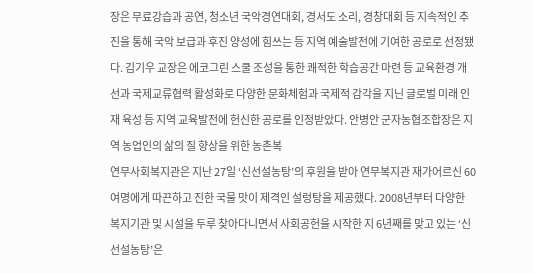장은 무료강습과 공연, 청소년 국악경연대회, 경서도 소리, 경창대회 등 지속적인 추진을 통해 국악 보급과 후진 양성에 힘쓰는 등 지역 예술발전에 기여한 공로로 선정됐다. 김기우 교장은 에코그린 스쿨 조성을 통한 쾌적한 학습공간 마련 등 교육환경 개선과 국제교류협력 활성화로 다양한 문화체험과 국제적 감각을 지닌 글로벌 미래 인재 육성 등 지역 교육발전에 헌신한 공로를 인정받았다. 안병안 군자농협조합장은 지역 농업인의 삶의 질 향상을 위한 농촌복
연무사회복지관은 지난 27일 ‘신선설농탕’의 후원을 받아 연무복지관 재가어르신 60여명에게 따끈하고 진한 국물 맛이 제격인 설렁탕을 제공했다. 2008년부터 다양한 복지기관 및 시설을 두루 찾아다니면서 사회공헌을 시작한 지 6년째를 맞고 있는 ‘신선설농탕’은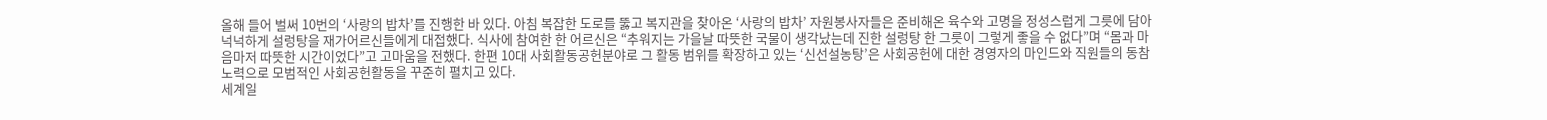올해 들어 벌써 10번의 ‘사랑의 밥차’를 진행한 바 있다. 아침 복잡한 도로를 뚫고 복지관을 찾아온 ‘사랑의 밥차’ 자원봉사자들은 준비해온 육수와 고명을 정성스럽게 그릇에 담아 넉넉하게 설렁탕을 재가어르신들에게 대접했다. 식사에 참여한 한 어르신은 “추워지는 가을날 따뜻한 국물이 생각났는데 진한 설렁탕 한 그릇이 그렇게 좋을 수 없다”며 “몸과 마음마저 따뜻한 시간이었다”고 고마움을 전했다. 한편 10대 사회활동공헌분야로 그 활동 범위를 확장하고 있는 ‘신선설농탕’은 사회공헌에 대한 경영자의 마인드와 직원들의 동참 노력으로 모범적인 사회공헌활동을 꾸준히 펼치고 있다.
세계일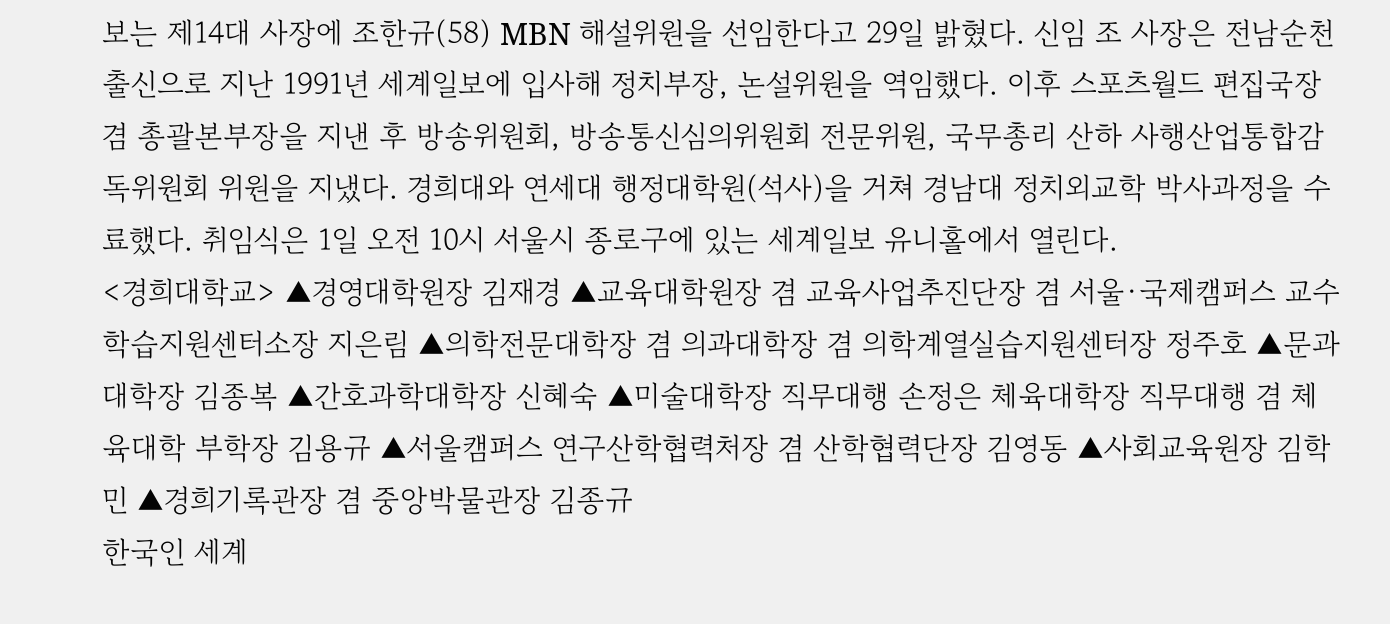보는 제14대 사장에 조한규(58) MBN 해설위원을 선임한다고 29일 밝혔다. 신임 조 사장은 전남순천 출신으로 지난 1991년 세계일보에 입사해 정치부장, 논설위원을 역임했다. 이후 스포츠월드 편집국장 겸 총괄본부장을 지낸 후 방송위원회, 방송통신심의위원회 전문위원, 국무총리 산하 사행산업통합감독위원회 위원을 지냈다. 경희대와 연세대 행정대학원(석사)을 거쳐 경남대 정치외교학 박사과정을 수료했다. 취임식은 1일 오전 10시 서울시 종로구에 있는 세계일보 유니홀에서 열린다.
<경희대학교> ▲경영대학원장 김재경 ▲교육대학원장 겸 교육사업추진단장 겸 서울·국제캠퍼스 교수학습지원센터소장 지은림 ▲의학전문대학장 겸 의과대학장 겸 의학계열실습지원센터장 정주호 ▲문과대학장 김종복 ▲간호과학대학장 신혜숙 ▲미술대학장 직무대행 손정은 체육대학장 직무대행 겸 체육대학 부학장 김용규 ▲서울캠퍼스 연구산학협력처장 겸 산학협력단장 김영동 ▲사회교육원장 김학민 ▲경희기록관장 겸 중앙박물관장 김종규
한국인 세계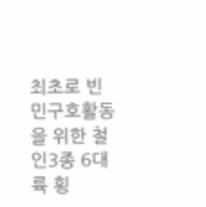최초로 빈민구호활동을 위한 철인3종 6대륙 횡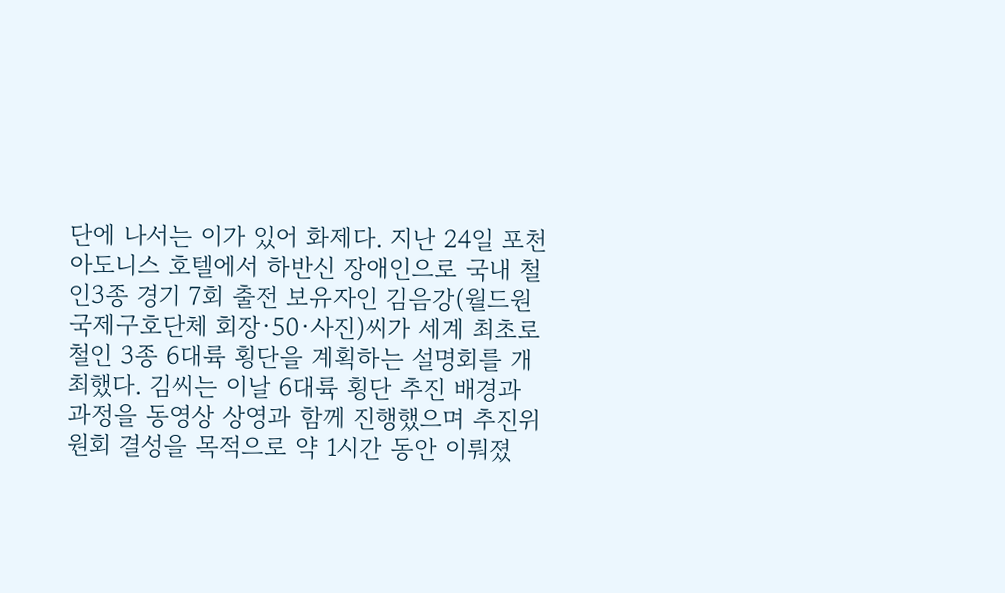단에 나서는 이가 있어 화제다. 지난 24일 포천 아도니스 호텔에서 하반신 장애인으로 국내 철인3종 경기 7회 출전 보유자인 김음강(월드원 국제구호단체 회장·50·사진)씨가 세계 최초로 철인 3종 6대륙 횡단을 계획하는 설명회를 개최했다. 김씨는 이날 6대륙 횡단 추진 배경과 과정을 동영상 상영과 함께 진행했으며 추진위원회 결성을 목적으로 약 1시간 동안 이뤄졌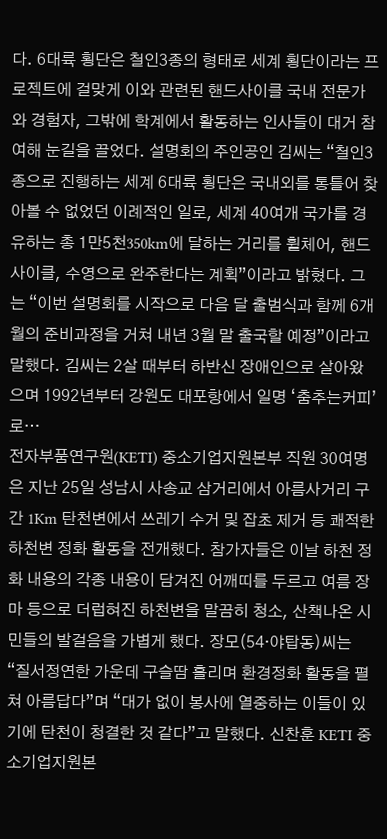다. 6대륙 횡단은 철인3종의 형태로 세계 횡단이라는 프로젝트에 걸맞게 이와 관련된 핸드사이클 국내 전문가와 경험자, 그밖에 학계에서 활동하는 인사들이 대거 참여해 눈길을 끌었다. 설명회의 주인공인 김씨는 “철인3종으로 진행하는 세계 6대륙 횡단은 국내외를 통틀어 찾아볼 수 없었던 이례적인 일로, 세계 40여개 국가를 경유하는 총 1만5천350km에 달하는 거리를 휠체어, 핸드사이클, 수영으로 완주한다는 계획”이라고 밝혔다. 그는 “이번 설명회를 시작으로 다음 달 출범식과 함께 6개월의 준비과정을 거쳐 내년 3월 말 출국할 예정”이라고 말했다. 김씨는 2살 때부터 하반신 장애인으로 살아왔으며 1992년부터 강원도 대포항에서 일명 ‘춤추는커피’로…
전자부품연구원(KETI) 중소기업지원본부 직원 30여명은 지난 25일 성남시 사송교 삼거리에서 아름사거리 구간 1Km 탄천변에서 쓰레기 수거 및 잡초 제거 등 쾌적한 하천변 정화 활동을 전개했다. 참가자들은 이날 하천 정화 내용의 각종 내용이 담겨진 어깨띠를 두르고 여름 장마 등으로 더럽혀진 하천변을 말끔히 청소, 산책나온 시민들의 발걸음을 가볍게 했다. 장모(54·야탑동)씨는 “질서정연한 가운데 구슬땀 흘리며 환경정화 활동을 펼쳐 아름답다”며 “대가 없이 봉사에 열중하는 이들이 있기에 탄천이 청결한 것 같다”고 말했다. 신찬훈 KETI 중소기업지원본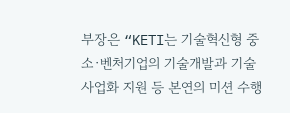부장은 “KETI는 기술혁신형 중소·벤처기업의 기술개발과 기술사업화 지원 등 본연의 미션 수행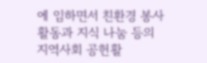에 임하면서 친환경 봉사 활동과 지식 나눔 등의 지역사회 공헌활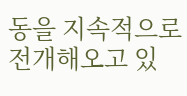동을 지속적으로 전개해오고 있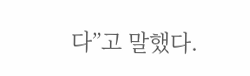다”고 말했다.